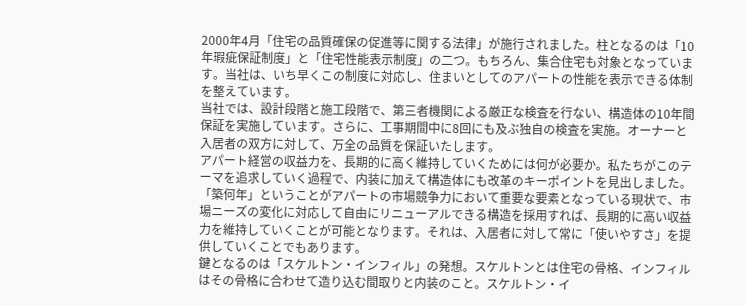2000年4月「住宅の品質確保の促進等に関する法律」が施行されました。柱となるのは「10年瑕疵保証制度」と「住宅性能表示制度」の二つ。もちろん、集合住宅も対象となっています。当社は、いち早くこの制度に対応し、住まいとしてのアパートの性能を表示できる体制を整えています。
当社では、設計段階と施工段階で、第三者機関による厳正な検査を行ない、構造体の10年間保証を実施しています。さらに、工事期間中に8回にも及ぶ独自の検査を実施。オーナーと入居者の双方に対して、万全の品質を保証いたします。
アパート経営の収益力を、長期的に高く維持していくためには何が必要か。私たちがこのテーマを追求していく過程で、内装に加えて構造体にも改革のキーポイントを見出しました。
「築何年」ということがアパートの市場競争力において重要な要素となっている現状で、市場ニーズの変化に対応して自由にリニューアルできる構造を採用すれば、長期的に高い収益力を維持していくことが可能となります。それは、入居者に対して常に「使いやすさ」を提供していくことでもあります。
鍵となるのは「スケルトン・インフィル」の発想。スケルトンとは住宅の骨格、インフィルはその骨格に合わせて造り込む間取りと内装のこと。スケルトン・イ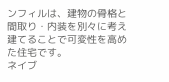ンフィルは、建物の骨格と間取り・内装を別々に考え建てることで可変性を高めた住宅です。
ネイブ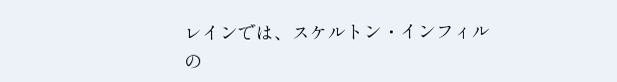レインでは、スケルトン・インフィルの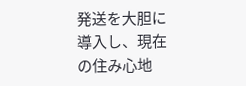発送を大胆に導入し、現在の住み心地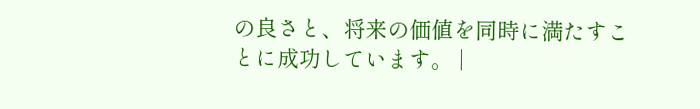の良さと、将来の価値を同時に満たすことに成功しています。 |